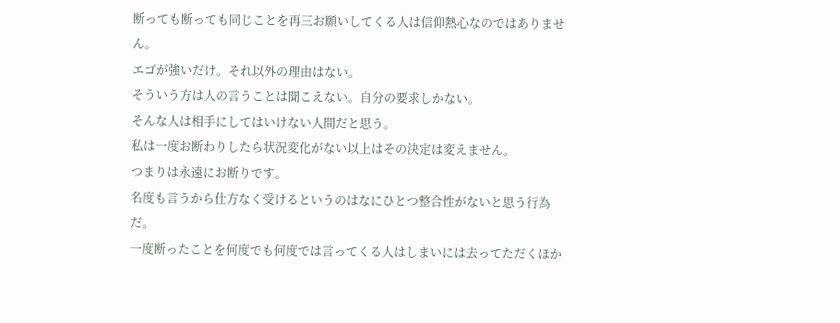断っても断っても同じことを再三お願いしてくる人は信仰熱心なのではありません。
エゴが強いだけ。それ以外の理由はない。
そういう方は人の言うことは聞こえない。自分の要求しかない。
そんな人は相手にしてはいけない人間だと思う。
私は一度お断わりしたら状況変化がない以上はその決定は変えません。
つまりは永遠にお断りです。
名度も言うから仕方なく受けるというのはなにひとつ整合性がないと思う行為だ。
一度断ったことを何度でも何度では言ってくる人はしまいには去ってただくほか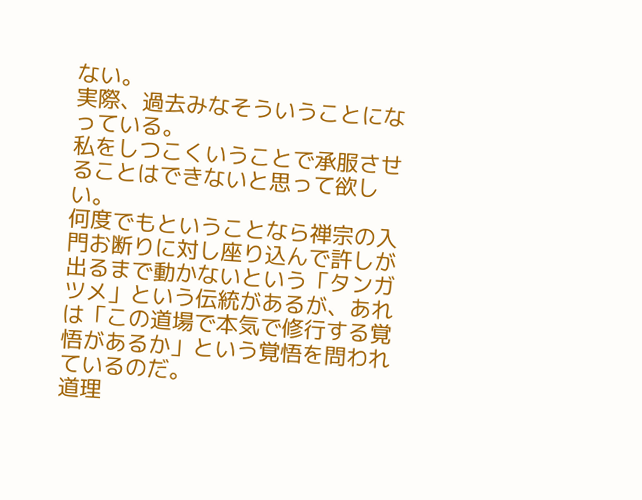ない。
実際、過去みなそういうことになっている。
私をしつこくいうことで承服させることはできないと思って欲しい。
何度でもということなら禅宗の入門お断りに対し座り込んで許しが出るまで動かないという「タンガツメ」という伝統があるが、あれは「この道場で本気で修行する覚悟があるか」という覚悟を問われているのだ。
道理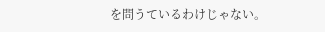を問うているわけじゃない。